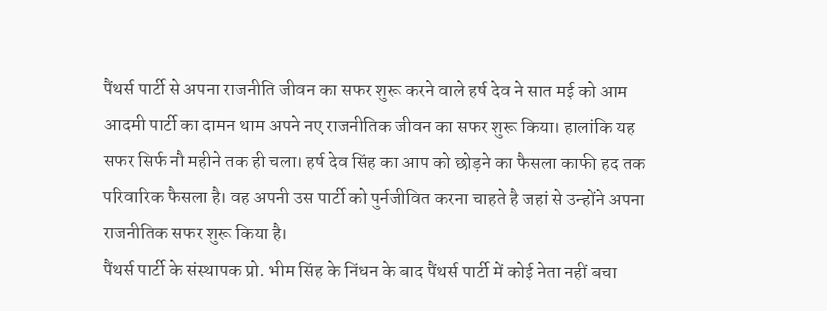पैंथर्स पार्टी से अपना राजनीति जीवन का सफर शुरू करने वाले हर्ष देव ने सात मई को आम आदमी पार्टी का दामन थाम अपने नए राजनीतिक जीवन का सफर शुरू किया। हालांकि यह सफर सिर्फ नौ महीने तक ही चला। हर्ष देव सिंह का आप को छोड़ने का फैसला काफी हद तक परिवारिक फैसला है। वह अपनी उस पार्टी को पुर्नजीवित करना चाहते है जहां से उन्होंने अपना राजनीतिक सफर शुरू किया है।
पैंथर्स पार्टी के संस्थापक प्रो. भीम सिंह के निंधन के बाद पैंथर्स पार्टी में कोई नेता नहीं बचा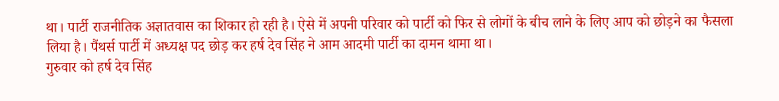था। पार्टी राजनीतिक अज्ञातवास का शिकार हो रही है। ऐसे में अपनी परिवार को पार्टी को फिर से लोगों के बीच लाने के लिए आप को छोड़ने का फैसला लिया है। पैंथर्स पार्टी में अध्यक्ष पद छोड़ कर हर्ष देव सिंह ने आम आदमी पार्टी का दामन थामा था।
गुरुवार को हर्ष देव सिंह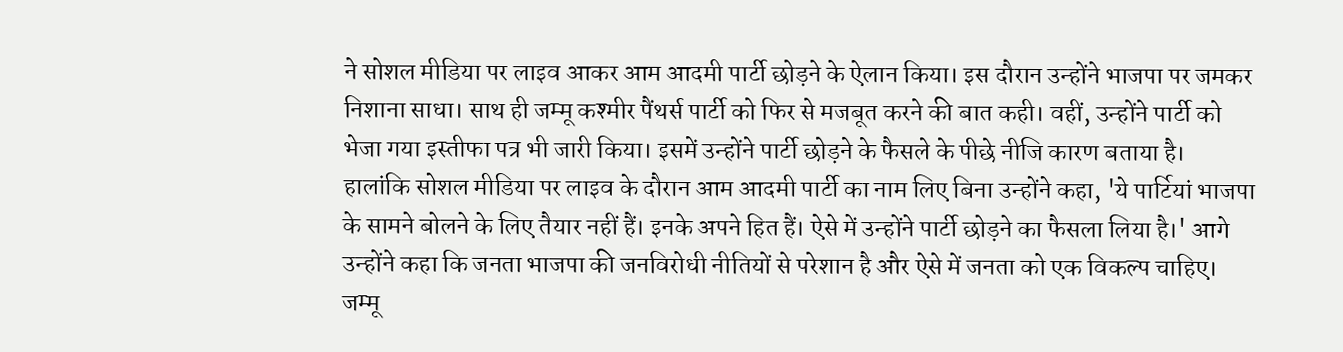ने सोशल मीडिया पर लाइव आकर आम आदमी पार्टी छोड़ने के ऐलान किया। इस दौरान उन्होंने भाजपा पर जमकर निशाना साधा। साथ ही जम्मू कश्मीर पैंथर्स पार्टी को फिर से मजबूत करने की बात कही। वहीं, उन्होंने पार्टी को भेजा गया इस्तीफा पत्र भी जारी किया। इसमें उन्होंने पार्टी छोड़ने के फैसले के पीछे नीजि कारण बताया है।
हालांकि सोशल मीडिया पर लाइव के दौरान आम आदमी पार्टी का नाम लिए बिना उन्होंने कहा, 'ये पार्टियां भाजपा के सामने बोलने के लिए तैयार नहीं हैं। इनके अपने हित हैं। ऐसे में उन्होंने पार्टी छोड़ने का फैसला लिया है।' आगे उन्होंने कहा कि जनता भाजपा की जनविरोधी नीतियों से परेशान है और ऐसे में जनता को एक विकल्प चाहिए। जम्मू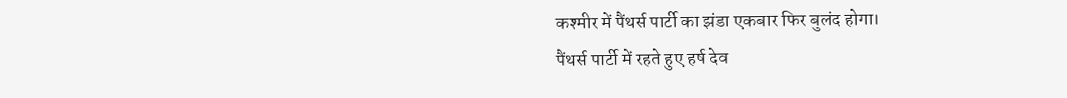कश्मीर में पैंथर्स पार्टी का झंडा एकबार फिर बुलंद होगा।
पैंथर्स पार्टी में रहते हुए हर्ष देव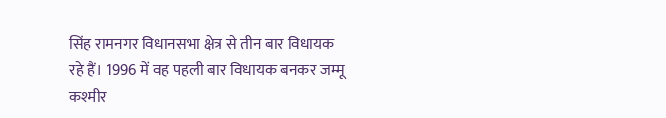सिंह रामनगर विधानसभा क्षेत्र से तीन बार विधायक रहे हैं। 1996 में वह पहली बार विधायक बनकर जम्मू कश्मीर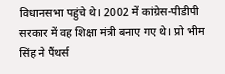विधानसभा पहुंचे थे। 2002 में कांग्रेस-पीडीपी सरकार में वह शिक्षा मंत्री बनाए गए थे। प्रो भीम सिंह ने पैंथर्स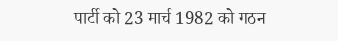पार्टी को 23 मार्च 1982 को गठन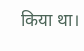किया था।